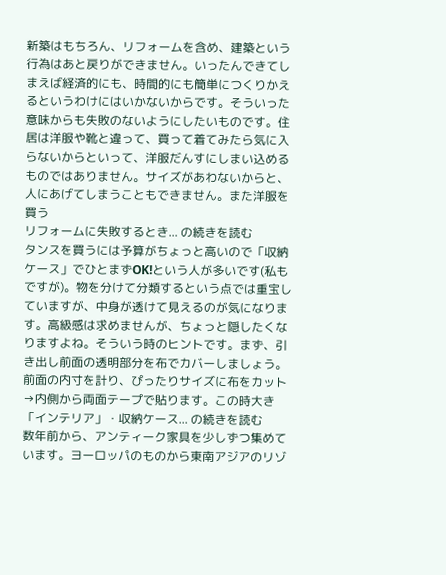新築はもちろん、リフォームを含め、建築という行為はあと戻りができません。いったんできてしまえば経済的にも、時間的にも簡単につくりかえるというわけにはいかないからです。そういった意味からも失敗のないようにしたいものです。住居は洋服や靴と違って、買って着てみたら気に入らないからといって、洋服だんすにしまい込めるものではありません。サイズがあわないからと、人にあげてしまうこともできません。また洋服を買う
リフォームに失敗するとき... の続きを読む
タンスを買うには予算がちょっと高いので「収納ケース」でひとまずOK!という人が多いです(私もですが)。物を分けて分類するという点では重宝していますが、中身が透けて見えるのが気になります。高級感は求めませんが、ちょっと隠したくなりますよね。そういう時のヒントです。まず、引き出し前面の透明部分を布でカバーしましょう。前面の内寸を計り、ぴったりサイズに布をカット→内側から両面テープで貼ります。この時大き
「インテリア」・収納ケース... の続きを読む
数年前から、アンティーク家具を少しずつ集めています。ヨーロッパのものから東南アジアのリゾ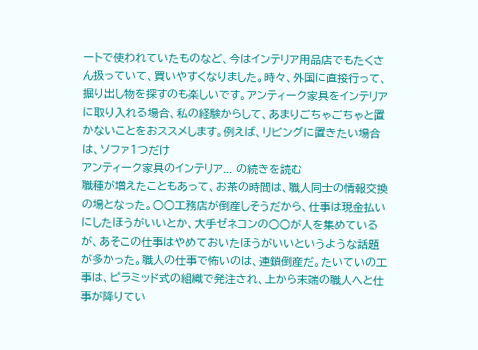ートで使われていたものなど、今はインテリア用品店でもたくさん扱っていて、買いやすくなりました。時々、外国に直接行って、掘り出し物を探すのも楽しいです。アンティーク家具をインテリアに取り入れる場合、私の経験からして、あまりごちゃごちゃと置かないことをおススメします。例えば、リビングに置きたい場合は、ソファ1つだけ
アンティーク家具のインテリア... の続きを読む
職種が増えたこともあって、お茶の時間は、職人同士の情報交換の場となった。○○工務店が倒産しそうだから、仕事は現金払いにしたほうがいいとか、大手ゼネコンの○○が人を集めているが、あそこの仕事はやめておいたほうがいいというような話題が多かった。職人の仕事で怖いのは、連鎖倒産だ。たいていの工事は、ピラミッド式の組織で発注され、上から末端の職人へと仕事が降りてい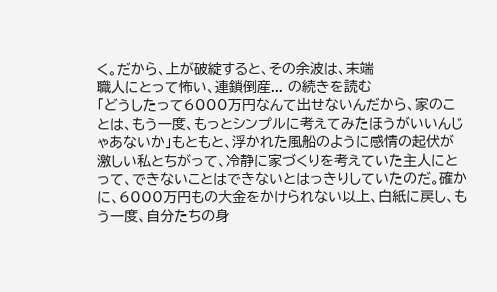く。だから、上が破綻すると、その余波は、末端
職人にとって怖い、連鎖倒産... の続きを読む
「どうしたって6000万円なんて出せないんだから、家のことは、もう一度、もっとシンプルに考えてみたほうがいいんじゃあないか」もともと、浮かれた風船のように感情の起伏が激しい私とちがって、冷静に家づくりを考えていた主人にとって、できないことはできないとはっきりしていたのだ。確かに、6000万円もの大金をかけられない以上、白紙に戻し、もう一度、自分たちの身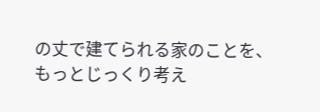の丈で建てられる家のことを、もっとじっくり考え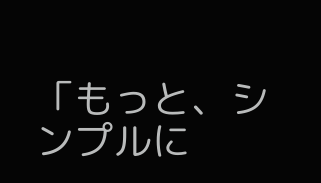「もっと、シンプルに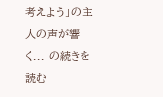考えよう」の主人の声が響く... の続きを読む